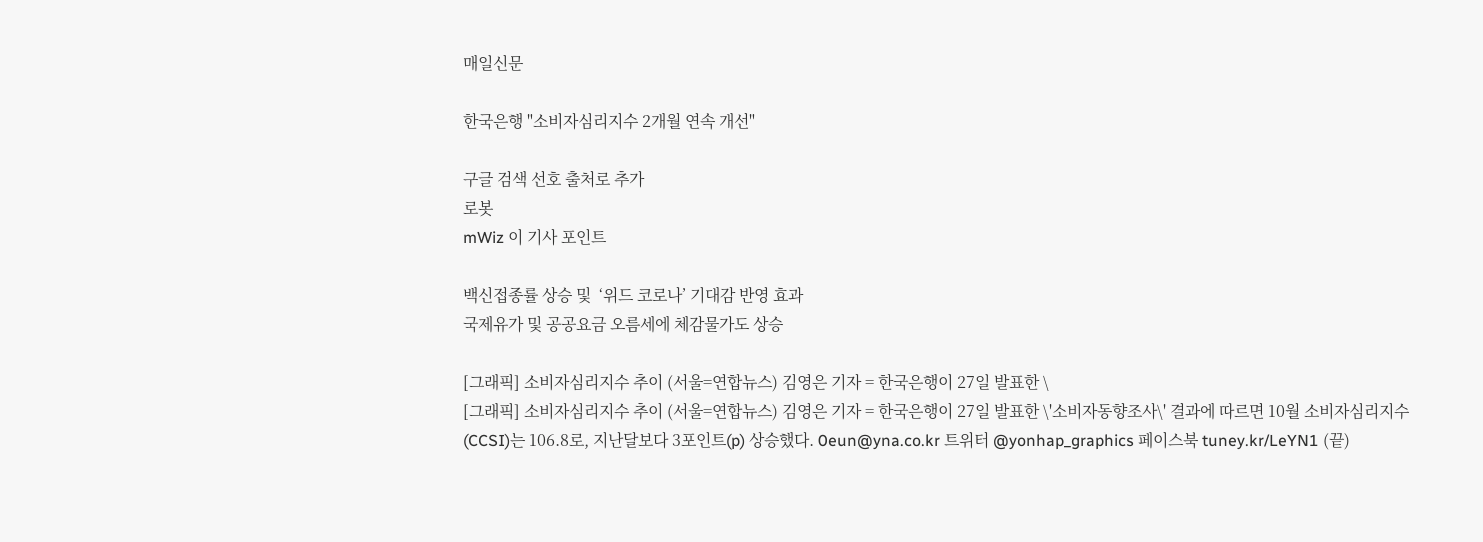매일신문

한국은행 "소비자심리지수 2개월 연속 개선"

구글 검색 선호 출처로 추가
로봇
mWiz 이 기사 포인트

백신접종률 상승 및  ‘위드 코로나’ 기대감 반영 효과
국제유가 및 공공요금 오름세에 체감물가도 상승

[그래픽] 소비자심리지수 추이 (서울=연합뉴스) 김영은 기자 = 한국은행이 27일 발표한 \
[그래픽] 소비자심리지수 추이 (서울=연합뉴스) 김영은 기자 = 한국은행이 27일 발표한 \'소비자동향조사\' 결과에 따르면 10월 소비자심리지수(CCSI)는 106.8로, 지난달보다 3포인트(p) 상승했다. 0eun@yna.co.kr 트위터 @yonhap_graphics 페이스북 tuney.kr/LeYN1 (끝)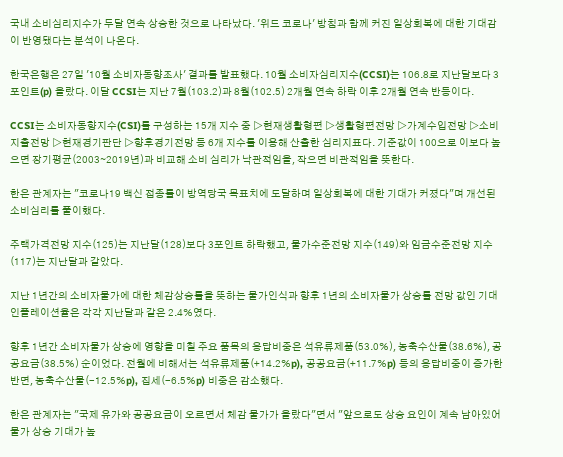국내 소비심리지수가 두달 연속 상승한 것으로 나타났다. '위드 코로나' 방침과 함께 커진 일상회복에 대한 기대감이 반영됐다는 분석이 나온다.

한국은행은 27일 '10월 소비자동향조사' 결과를 발표했다. 10월 소비자심리지수(CCSI)는 106.8로 지난달보다 3포인트(p) 올랐다. 이달 CCSI는 지난 7월(103.2)과 8월(102.5) 2개월 연속 하락 이후 2개월 연속 반등이다.

CCSI는 소비자동향지수(CSI)를 구성하는 15개 지수 중 ▷현재생활형편 ▷생활형편전망 ▷가계수입전망 ▷소비지출전망 ▷현재경기판단 ▷향후경기전망 등 6개 지수를 이용해 산출한 심리지표다. 기준값이 100으로 이보다 높으면 장기평균(2003∼2019년)과 비교해 소비 심리가 낙관적임을, 작으면 비관적임을 뜻한다.

한은 관계자는 "코로나19 백신 접종률이 방역당국 목표치에 도달하며 일상회복에 대한 기대가 커졌다"며 개선된 소비심리를 풀이했다.

주택가격전망 지수(125)는 지난달(128)보다 3포인트 하락했고, 물가수준전망 지수(149)와 임금수준전망 지수(117)는 지난달과 같았다.

지난 1년간의 소비자물가에 대한 체감상승률을 뜻하는 물가인식과 향후 1년의 소비자물가 상승률 전망 값인 기대인플레이션율은 각각 지난달과 같은 2.4%였다.

향후 1년간 소비자물가 상승에 영향을 미칠 주요 품목의 응답비중은 석유류제품(53.0%), 농축수산물(38.6%), 공공요금(38.5%) 순이었다. 전월에 비해서는 석유류제품(+14.2%p), 공공요금(+11.7%p) 등의 응답비중이 증가한 반면, 농축수산물(-12.5%p), 집세(-6.5%p) 비중은 감소했다.

한은 관계자는 "국제 유가와 공공요금이 오르면서 체감 물가가 올랐다"면서 "앞으로도 상승 요인이 계속 남아있어 물가 상승 기대가 높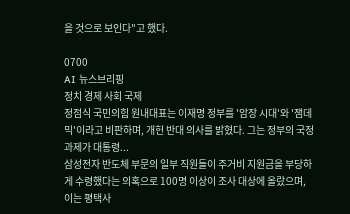을 것으로 보인다"고 했다.

0700
AI 뉴스브리핑
정치 경제 사회 국제
정점식 국민의힘 원내대표는 이재명 정부를 '암장 시대'와 '잼데믹'이라고 비판하며, 개헌 반대 의사를 밝혔다. 그는 정부의 국정과제가 대통령...
삼성전자 반도체 부문의 일부 직원들이 주거비 지원금을 부당하게 수령했다는 의혹으로 100명 이상이 조사 대상에 올랐으며, 이는 평택사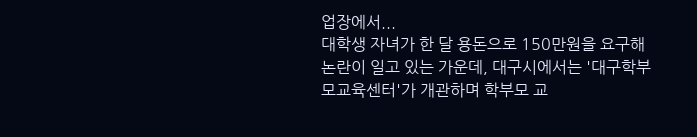업장에서...
대학생 자녀가 한 달 용돈으로 150만원을 요구해 논란이 일고 있는 가운데, 대구시에서는 '대구학부모교육센터'가 개관하며 학부모 교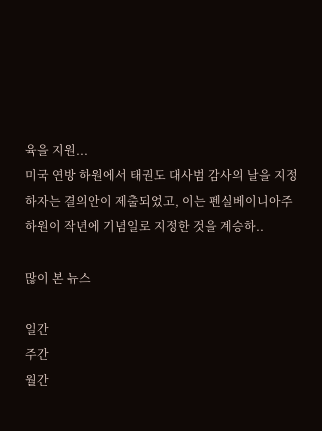육을 지원...
미국 연방 하원에서 태권도 대사범 감사의 날을 지정하자는 결의안이 제출되었고, 이는 펜실베이니아주 하원이 작년에 기념일로 지정한 것을 계승하..

많이 본 뉴스

일간
주간
월간